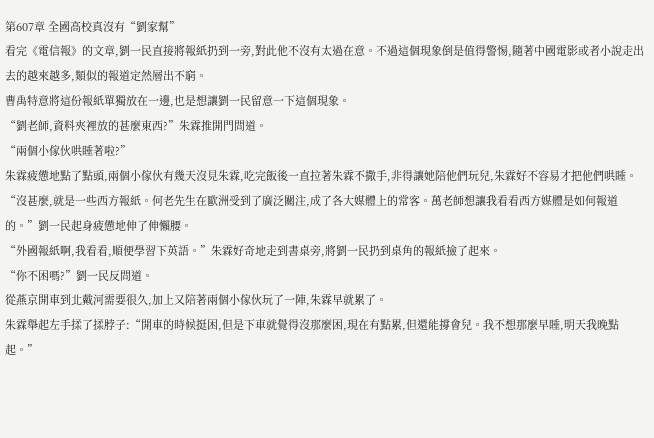第607章 全國高校真沒有“劉家幫”
看完《電信報》的文章,劉一民直接將報紙扔到一旁,對此他不沒有太過在意。不過這個現象倒是值得警惕,隨著中國電影或者小說走出去的越來越多,類似的報道定然層出不窮。
曹禹特意將這份報紙單獨放在一邊,也是想讓劉一民留意一下這個現象。
“劉老師,資料夾裡放的甚麼東西?”朱霖推開門問道。
“兩個小傢伙哄睡著啦?”
朱霖疲憊地點了點頭,兩個小傢伙有幾天沒見朱霖,吃完飯後一直拉著朱霖不撒手,非得讓她陪他們玩兒,朱霖好不容易才把他們哄睡。
“沒甚麼,就是一些西方報紙。何老先生在歐洲受到了廣泛關注,成了各大媒體上的常客。萬老師想讓我看看西方媒體是如何報道的。”劉一民起身疲憊地伸了伸懶腰。
“外國報紙啊,我看看,順便學習下英語。”朱霖好奇地走到書桌旁,將劉一民扔到桌角的報紙撿了起來。
“你不困嗎?”劉一民反問道。
從燕京開車到北戴河需要很久,加上又陪著兩個小傢伙玩了一陣,朱霖早就累了。
朱霖舉起左手揉了揉脖子:“開車的時候挺困,但是下車就覺得沒那麼困,現在有點累,但還能撐會兒。我不想那麼早睡,明天我晚點起。”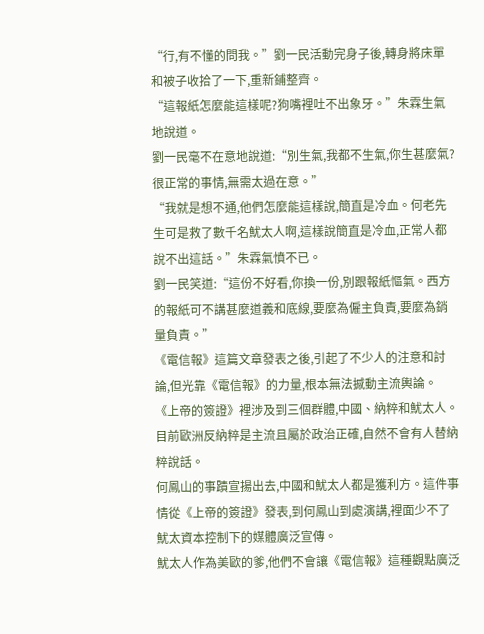“行,有不懂的問我。”劉一民活動完身子後,轉身將床單和被子收拾了一下,重新鋪整齊。
“這報紙怎麼能這樣呢?狗嘴裡吐不出象牙。”朱霖生氣地說道。
劉一民毫不在意地說道:“別生氣,我都不生氣,你生甚麼氣?很正常的事情,無需太過在意。”
“我就是想不通,他們怎麼能這樣說,簡直是冷血。何老先生可是救了數千名魷太人啊,這樣說簡直是冷血,正常人都說不出這話。”朱霖氣憤不已。
劉一民笑道:“這份不好看,你換一份,別跟報紙慪氣。西方的報紙可不講甚麼道義和底線,要麼為僱主負責,要麼為銷量負責。”
《電信報》這篇文章發表之後,引起了不少人的注意和討論,但光靠《電信報》的力量,根本無法撼動主流輿論。
《上帝的簽證》裡涉及到三個群體,中國、納粹和魷太人。目前歐洲反納粹是主流且屬於政治正確,自然不會有人替納粹說話。
何鳳山的事蹟宣揚出去,中國和魷太人都是獲利方。這件事情從《上帝的簽證》發表,到何鳳山到處演講,裡面少不了魷太資本控制下的媒體廣泛宣傳。
魷太人作為美歐的爹,他們不會讓《電信報》這種觀點廣泛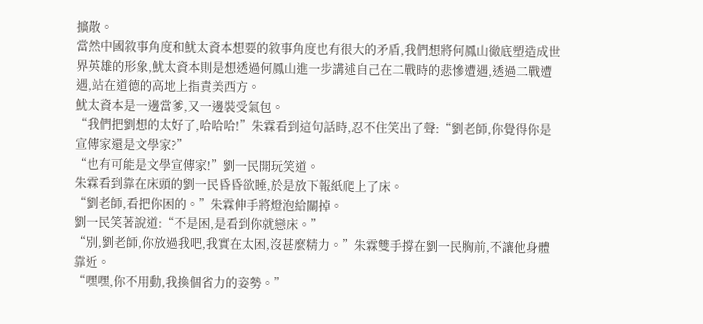擴散。
當然中國敘事角度和魷太資本想要的敘事角度也有很大的矛盾,我們想將何鳳山徹底塑造成世界英雄的形象,魷太資本則是想透過何鳳山進一步講述自己在二戰時的悲慘遭遇,透過二戰遭遇,站在道德的高地上指責美西方。
魷太資本是一邊當爹,又一邊裝受氣包。
“我們把劉想的太好了,哈哈哈!”朱霖看到這句話時,忍不住笑出了聲:“劉老師,你覺得你是宣傳家還是文學家?”
“也有可能是文學宣傳家!”劉一民開玩笑道。
朱霖看到靠在床頭的劉一民昏昏欲睡,於是放下報紙爬上了床。
“劉老師,看把你困的。”朱霖伸手將燈泡給關掉。
劉一民笑著說道:“不是困,是看到你就戀床。”
“別,劉老師,你放過我吧,我實在太困,沒甚麼精力。”朱霖雙手撐在劉一民胸前,不讓他身體靠近。
“嘿嘿,你不用動,我換個省力的姿勢。”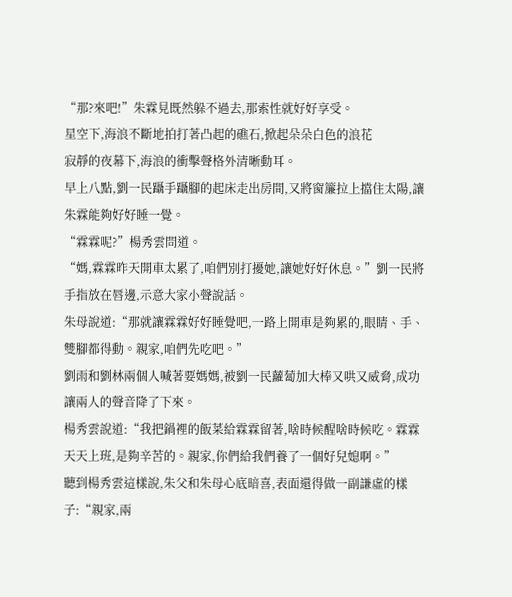“那?來吧!”朱霖見既然躲不過去,那索性就好好享受。
星空下,海浪不斷地拍打著凸起的礁石,掀起朵朵白色的浪花
寂靜的夜幕下,海浪的衝擊聲格外清晰動耳。
早上八點,劉一民躡手躡腳的起床走出房間,又將窗簾拉上擋住太陽,讓朱霖能夠好好睡一覺。
“霖霖呢?”楊秀雲問道。
“媽,霖霖昨天開車太累了,咱們別打擾她,讓她好好休息。”劉一民將手指放在唇邊,示意大家小聲說話。
朱母說道:“那就讓霖霖好好睡覺吧,一路上開車是夠累的,眼睛、手、雙腳都得動。親家,咱們先吃吧。”
劉雨和劉林兩個人喊著要媽媽,被劉一民蘿蔔加大棒又哄又威脅,成功讓兩人的聲音降了下來。
楊秀雲說道:“我把鍋裡的飯菜給霖霖留著,啥時候醒啥時候吃。霖霖天天上班,是夠辛苦的。親家,你們給我們養了一個好兒媳啊。”
聽到楊秀雲這樣說,朱父和朱母心底暗喜,表面還得做一副謙虛的樣子:“親家,兩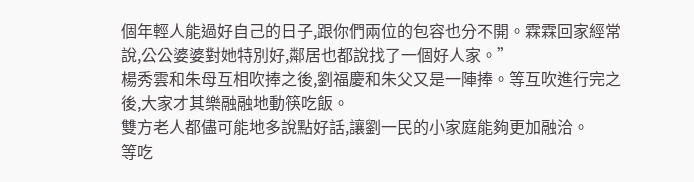個年輕人能過好自己的日子,跟你們兩位的包容也分不開。霖霖回家經常說,公公婆婆對她特別好,鄰居也都說找了一個好人家。”
楊秀雲和朱母互相吹捧之後,劉福慶和朱父又是一陣捧。等互吹進行完之後,大家才其樂融融地動筷吃飯。
雙方老人都儘可能地多說點好話,讓劉一民的小家庭能夠更加融洽。
等吃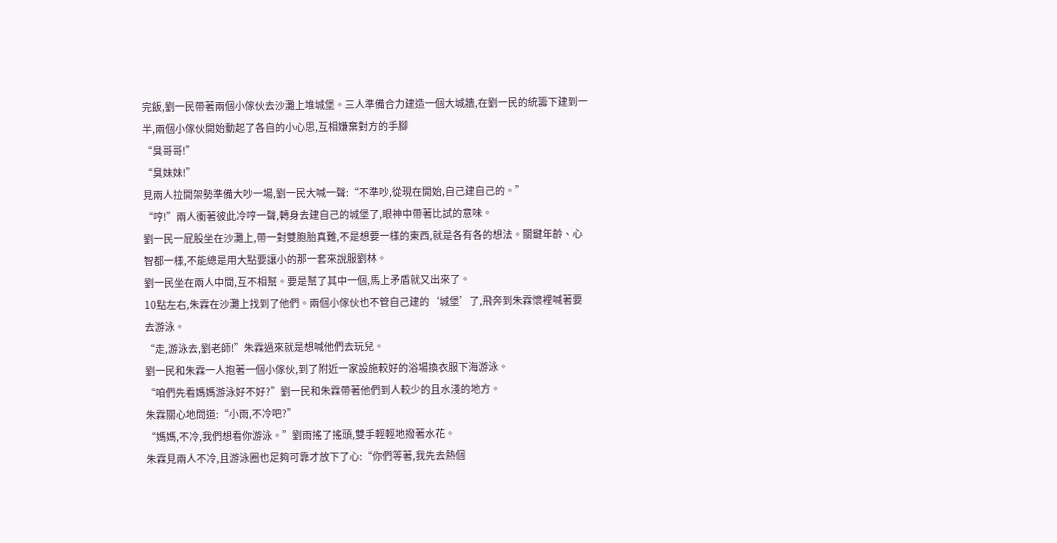完飯,劉一民帶著兩個小傢伙去沙灘上堆城堡。三人準備合力建造一個大城牆,在劉一民的統籌下建到一半,兩個小傢伙開始動起了各自的小心思,互相嫌棄對方的手腳
“臭哥哥!”
“臭妹妹!”
見兩人拉開架勢準備大吵一場,劉一民大喊一聲:“不準吵,從現在開始,自己建自己的。”
“哼!”兩人衝著彼此冷哼一聲,轉身去建自己的城堡了,眼神中帶著比試的意味。
劉一民一屁股坐在沙灘上,帶一對雙胞胎真難,不是想要一樣的東西,就是各有各的想法。關鍵年齡、心智都一樣,不能總是用大點要讓小的那一套來說服劉林。
劉一民坐在兩人中間,互不相幫。要是幫了其中一個,馬上矛盾就又出來了。
10點左右,朱霖在沙灘上找到了他們。兩個小傢伙也不管自己建的‘城堡’了,飛奔到朱霖懷裡喊著要去游泳。
“走,游泳去,劉老師!”朱霖過來就是想喊他們去玩兒。
劉一民和朱霖一人抱著一個小傢伙,到了附近一家設施較好的浴場換衣服下海游泳。
“咱們先看媽媽游泳好不好?”劉一民和朱霖帶著他們到人較少的且水淺的地方。
朱霖關心地問道:“小雨,不冷吧?”
“媽媽,不冷,我們想看你游泳。”劉雨搖了搖頭,雙手輕輕地撥著水花。
朱霖見兩人不冷,且游泳圈也足夠可靠才放下了心:“你們等著,我先去熱個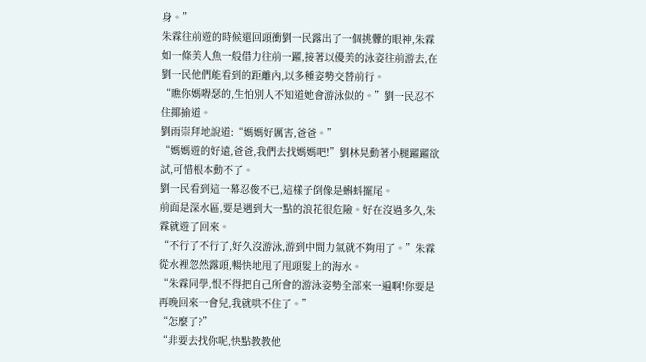身。”
朱霖往前遊的時候還回頭衝劉一民露出了一個挑釁的眼神,朱霖如一條美人魚一般借力往前一躍,接著以優美的泳姿往前游去,在劉一民他們能看到的距離內,以多種姿勢交替前行。
“瞧你媽嘚瑟的,生怕別人不知道她會游泳似的。”劉一民忍不住揶揄道。
劉雨崇拜地說道:“媽媽好厲害,爸爸。”
“媽媽遊的好遠,爸爸,我們去找媽媽吧!”劉林晃動著小腿躍躍欲試,可惜根本動不了。
劉一民看到這一幕忍俊不已,這樣子倒像是蝌蚪擺尾。
前面是深水區,要是遇到大一點的浪花很危險。好在沒過多久,朱霖就遊了回來。
“不行了不行了,好久沒游泳,游到中間力氣就不夠用了。”朱霖從水裡忽然露頭,暢快地甩了甩頭髮上的海水。
“朱霖同學,恨不得把自己所會的游泳姿勢全部來一遍啊!你要是再晚回來一會兒,我就哄不住了。”
“怎麼了?”
“非要去找你呢,快點教教他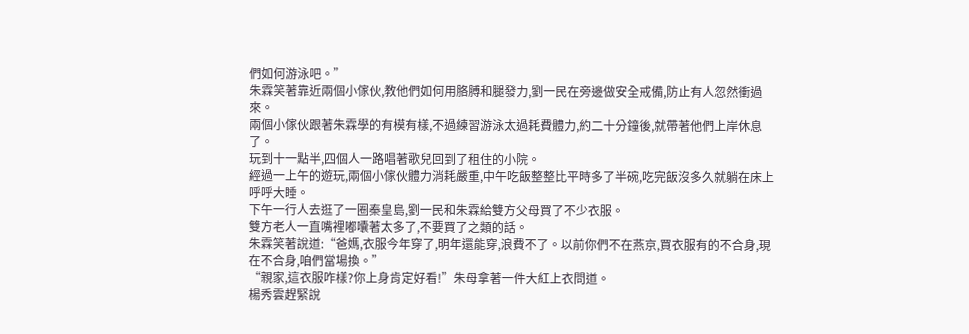們如何游泳吧。”
朱霖笑著靠近兩個小傢伙,教他們如何用胳膊和腿發力,劉一民在旁邊做安全戒備,防止有人忽然衝過來。
兩個小傢伙跟著朱霖學的有模有樣,不過練習游泳太過耗費體力,約二十分鐘後,就帶著他們上岸休息了。
玩到十一點半,四個人一路唱著歌兒回到了租住的小院。
經過一上午的遊玩,兩個小傢伙體力消耗嚴重,中午吃飯整整比平時多了半碗,吃完飯沒多久就躺在床上呼呼大睡。
下午一行人去逛了一圈秦皇島,劉一民和朱霖給雙方父母買了不少衣服。
雙方老人一直嘴裡嘟囔著太多了,不要買了之類的話。
朱霖笑著說道:“爸媽,衣服今年穿了,明年還能穿,浪費不了。以前你們不在燕京,買衣服有的不合身,現在不合身,咱們當場換。”
“親家,這衣服咋樣?你上身肯定好看!”朱母拿著一件大紅上衣問道。
楊秀雲趕緊說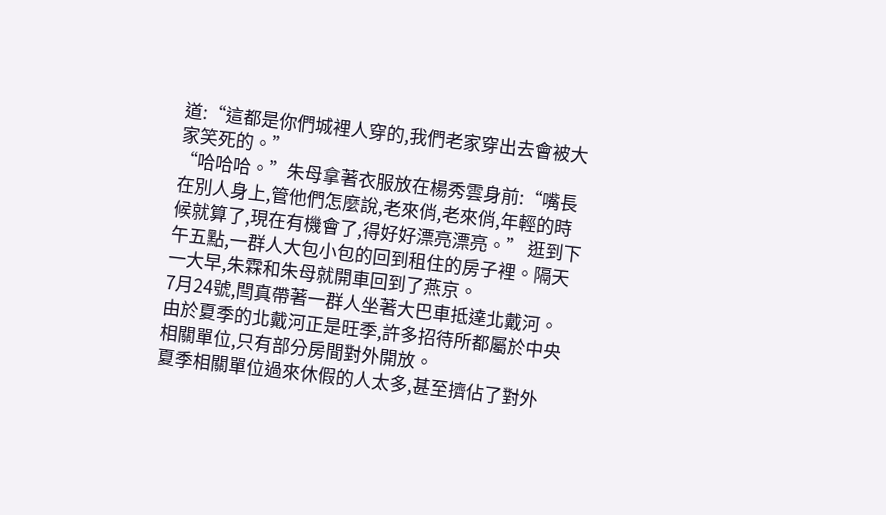道:“這都是你們城裡人穿的,我們老家穿出去會被大家笑死的。”
“哈哈哈。”朱母拿著衣服放在楊秀雲身前:“嘴長在別人身上,管他們怎麼說,老來俏,老來俏,年輕的時候就算了,現在有機會了,得好好漂亮漂亮。” 逛到下午五點,一群人大包小包的回到租住的房子裡。隔天一大早,朱霖和朱母就開車回到了燕京。
7月24號,閆真帶著一群人坐著大巴車抵達北戴河。由於夏季的北戴河正是旺季,許多招待所都屬於中央相關單位,只有部分房間對外開放。
夏季相關單位過來休假的人太多,甚至擠佔了對外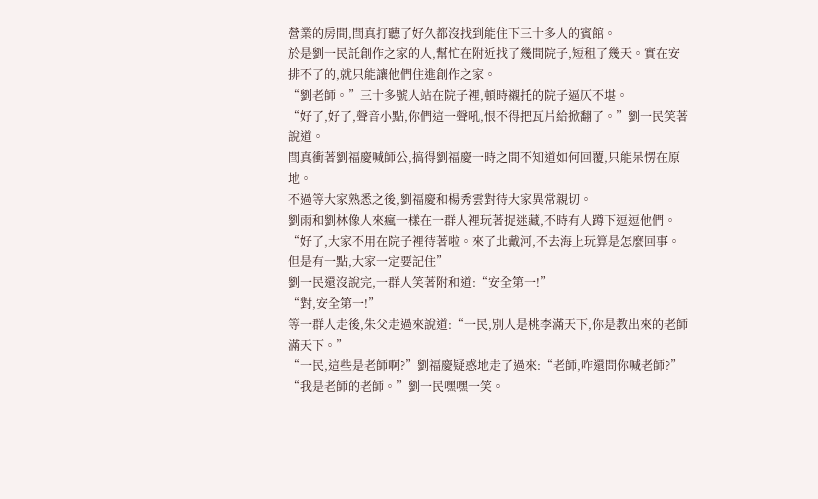營業的房間,閆真打聽了好久都沒找到能住下三十多人的賓館。
於是劉一民託創作之家的人,幫忙在附近找了幾間院子,短租了幾天。實在安排不了的,就只能讓他們住進創作之家。
“劉老師。”三十多號人站在院子裡,頓時襯托的院子逼仄不堪。
“好了,好了,聲音小點,你們這一聲吼,恨不得把瓦片給掀翻了。”劉一民笑著說道。
閆真衝著劉福慶喊師公,搞得劉福慶一時之間不知道如何回覆,只能呆愣在原地。
不過等大家熟悉之後,劉福慶和楊秀雲對待大家異常親切。
劉雨和劉林像人來瘋一樣在一群人裡玩著捉迷藏,不時有人蹲下逗逗他們。
“好了,大家不用在院子裡待著啦。來了北戴河,不去海上玩算是怎麼回事。但是有一點,大家一定要記住”
劉一民還沒說完,一群人笑著附和道:“安全第一!”
“對,安全第一!”
等一群人走後,朱父走過來說道:“一民,別人是桃李滿天下,你是教出來的老師滿天下。”
“一民,這些是老師啊?”劉福慶疑惑地走了過來:“老師,咋還問你喊老師?”
“我是老師的老師。”劉一民嘿嘿一笑。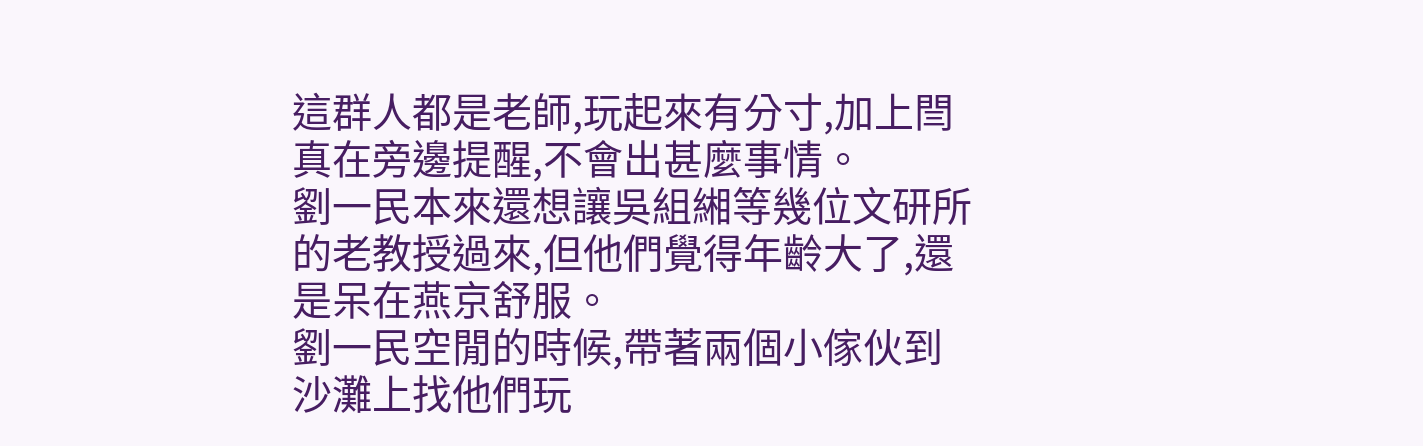這群人都是老師,玩起來有分寸,加上閆真在旁邊提醒,不會出甚麼事情。
劉一民本來還想讓吳組緗等幾位文研所的老教授過來,但他們覺得年齡大了,還是呆在燕京舒服。
劉一民空閒的時候,帶著兩個小傢伙到沙灘上找他們玩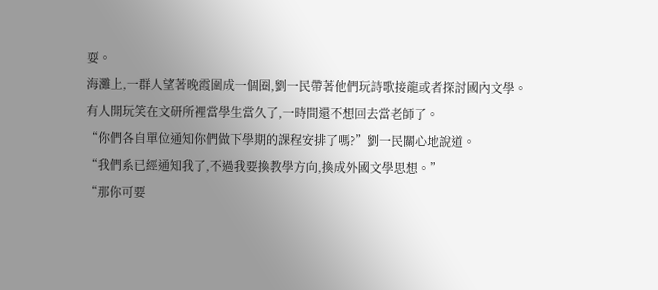耍。
海灘上,一群人望著晚霞圍成一個圈,劉一民帶著他們玩詩歌接龍或者探討國內文學。
有人開玩笑在文研所裡當學生當久了,一時間還不想回去當老師了。
“你們各自單位通知你們做下學期的課程安排了嗎?”劉一民關心地說道。
“我們系已經通知我了,不過我要換教學方向,換成外國文學思想。”
“那你可要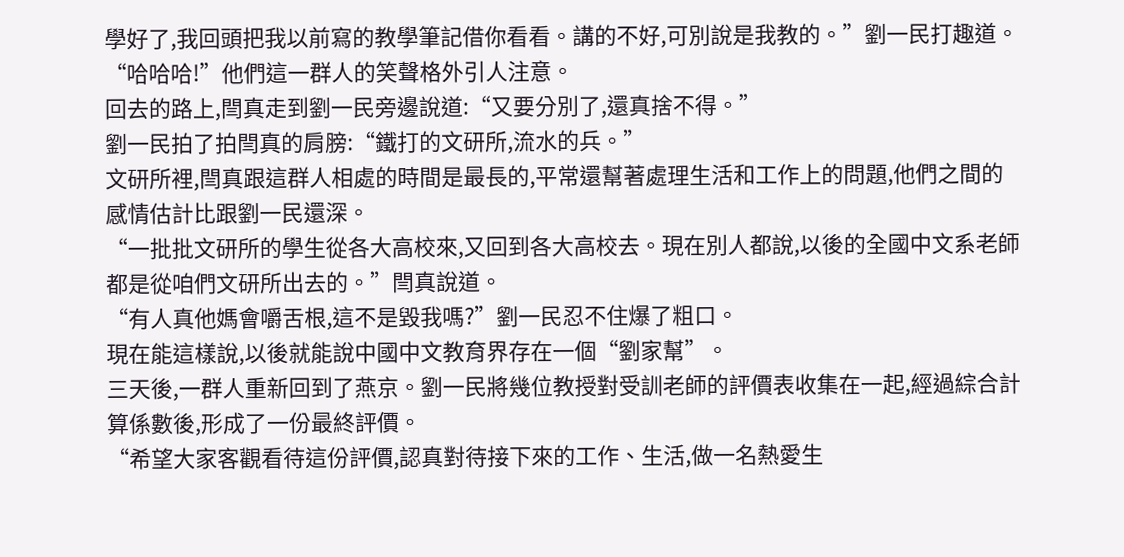學好了,我回頭把我以前寫的教學筆記借你看看。講的不好,可別說是我教的。”劉一民打趣道。
“哈哈哈!”他們這一群人的笑聲格外引人注意。
回去的路上,閆真走到劉一民旁邊說道:“又要分別了,還真捨不得。”
劉一民拍了拍閆真的肩膀:“鐵打的文研所,流水的兵。”
文研所裡,閆真跟這群人相處的時間是最長的,平常還幫著處理生活和工作上的問題,他們之間的感情估計比跟劉一民還深。
“一批批文研所的學生從各大高校來,又回到各大高校去。現在別人都說,以後的全國中文系老師都是從咱們文研所出去的。”閆真說道。
“有人真他媽會嚼舌根,這不是毀我嗎?”劉一民忍不住爆了粗口。
現在能這樣說,以後就能說中國中文教育界存在一個“劉家幫”。
三天後,一群人重新回到了燕京。劉一民將幾位教授對受訓老師的評價表收集在一起,經過綜合計算係數後,形成了一份最終評價。
“希望大家客觀看待這份評價,認真對待接下來的工作、生活,做一名熱愛生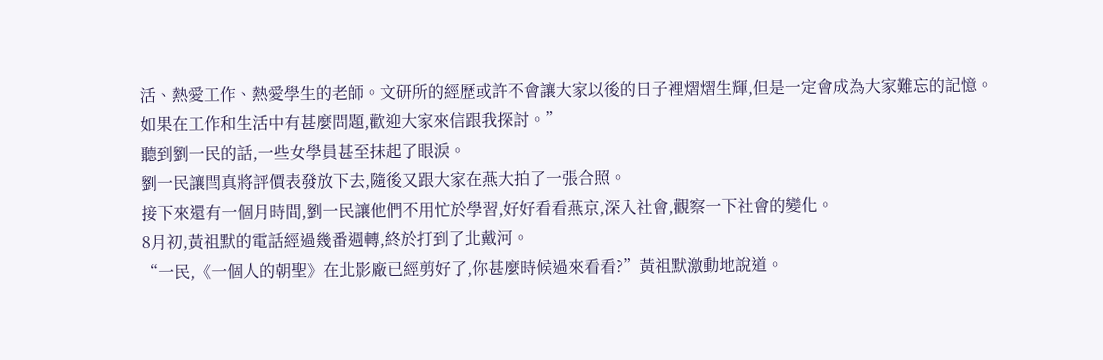活、熱愛工作、熱愛學生的老師。文研所的經歷或許不會讓大家以後的日子裡熠熠生輝,但是一定會成為大家難忘的記憶。
如果在工作和生活中有甚麼問題,歡迎大家來信跟我探討。”
聽到劉一民的話,一些女學員甚至抹起了眼淚。
劉一民讓閆真將評價表發放下去,隨後又跟大家在燕大拍了一張合照。
接下來還有一個月時間,劉一民讓他們不用忙於學習,好好看看燕京,深入社會,觀察一下社會的變化。
8月初,黃祖默的電話經過幾番週轉,終於打到了北戴河。
“一民,《一個人的朝聖》在北影廠已經剪好了,你甚麼時候過來看看?”黃祖默激動地說道。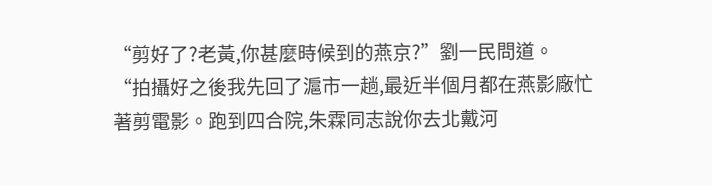“剪好了?老黃,你甚麼時候到的燕京?”劉一民問道。
“拍攝好之後我先回了滬市一趟,最近半個月都在燕影廠忙著剪電影。跑到四合院,朱霖同志說你去北戴河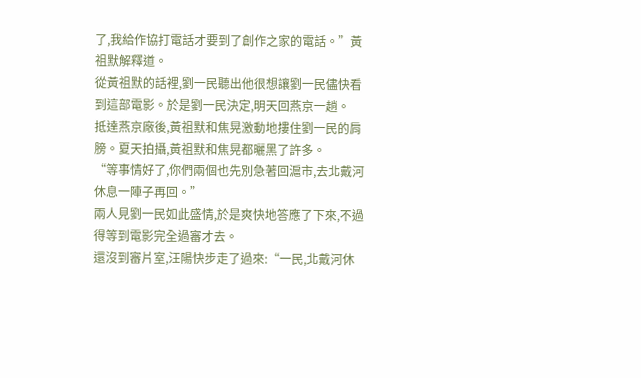了,我給作協打電話才要到了創作之家的電話。”黃祖默解釋道。
從黃祖默的話裡,劉一民聽出他很想讓劉一民儘快看到這部電影。於是劉一民決定,明天回燕京一趟。
抵達燕京廠後,黃祖默和焦晃激動地摟住劉一民的肩膀。夏天拍攝,黃祖默和焦晃都曬黑了許多。
“等事情好了,你們兩個也先別急著回滬市,去北戴河休息一陣子再回。”
兩人見劉一民如此盛情,於是爽快地答應了下來,不過得等到電影完全過審才去。
還沒到審片室,汪陽快步走了過來:“一民,北戴河休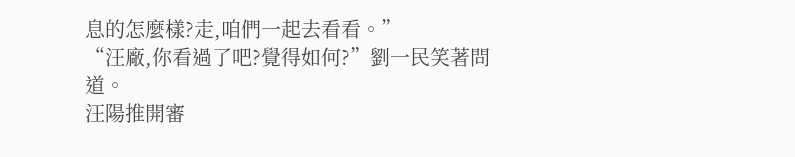息的怎麼樣?走,咱們一起去看看。”
“汪廠,你看過了吧?覺得如何?”劉一民笑著問道。
汪陽推開審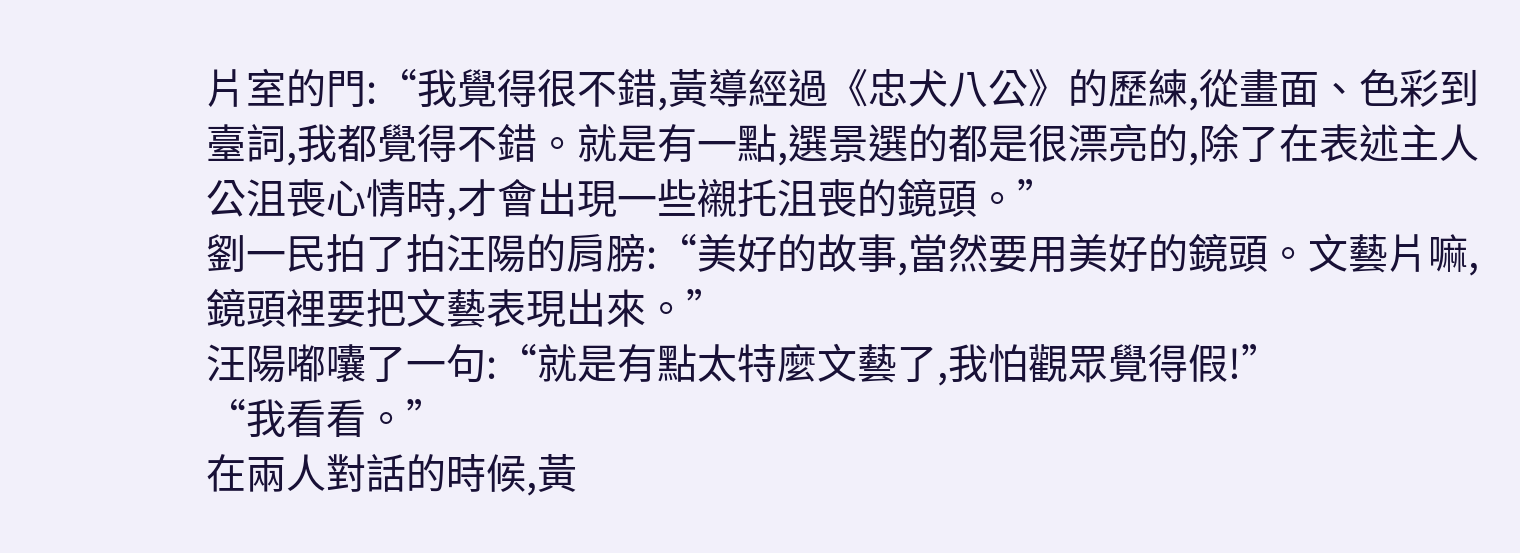片室的門:“我覺得很不錯,黃導經過《忠犬八公》的歷練,從畫面、色彩到臺詞,我都覺得不錯。就是有一點,選景選的都是很漂亮的,除了在表述主人公沮喪心情時,才會出現一些襯托沮喪的鏡頭。”
劉一民拍了拍汪陽的肩膀:“美好的故事,當然要用美好的鏡頭。文藝片嘛,鏡頭裡要把文藝表現出來。”
汪陽嘟囔了一句:“就是有點太特麼文藝了,我怕觀眾覺得假!”
“我看看。”
在兩人對話的時候,黃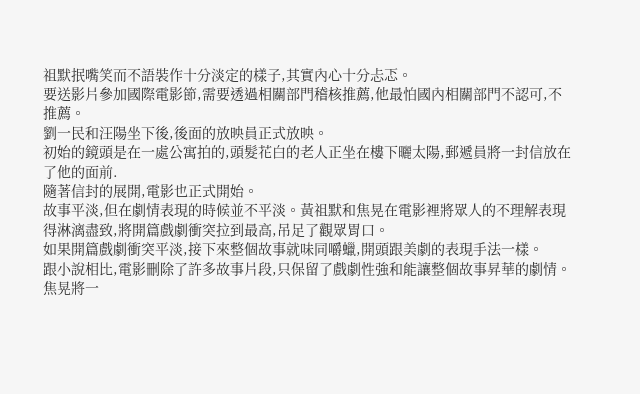祖默抿嘴笑而不語裝作十分淡定的樣子,其實內心十分忐忑。
要送影片參加國際電影節,需要透過相關部門稽核推薦,他最怕國內相關部門不認可,不推薦。
劉一民和汪陽坐下後,後面的放映員正式放映。
初始的鏡頭是在一處公寓拍的,頭髮花白的老人正坐在樓下曬太陽,郵遞員將一封信放在了他的面前.
隨著信封的展開,電影也正式開始。
故事平淡,但在劇情表現的時候並不平淡。黃祖默和焦晃在電影裡將眾人的不理解表現得淋漓盡致,將開篇戲劇衝突拉到最高,吊足了觀眾胃口。
如果開篇戲劇衝突平淡,接下來整個故事就味同嚼蠟,開頭跟美劇的表現手法一樣。
跟小說相比,電影刪除了許多故事片段,只保留了戲劇性強和能讓整個故事昇華的劇情。
焦晃將一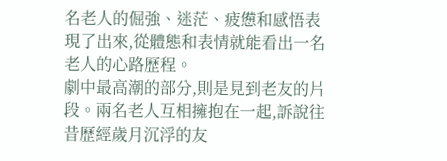名老人的倔強、迷茫、疲憊和感悟表現了出來,從體態和表情就能看出一名老人的心路歷程。
劇中最高潮的部分,則是見到老友的片段。兩名老人互相擁抱在一起,訴說往昔歷經歲月沉浮的友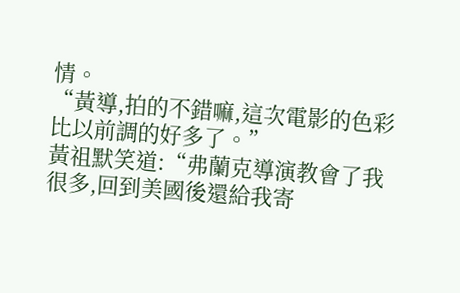情。
“黃導,拍的不錯嘛,這次電影的色彩比以前調的好多了。”
黃祖默笑道:“弗蘭克導演教會了我很多,回到美國後還給我寄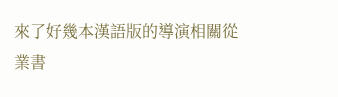來了好幾本漢語版的導演相關從業書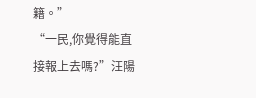籍。”
“一民,你覺得能直接報上去嗎?”汪陽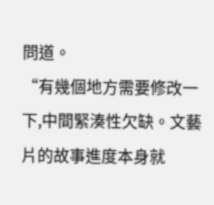問道。
“有幾個地方需要修改一下,中間緊湊性欠缺。文藝片的故事進度本身就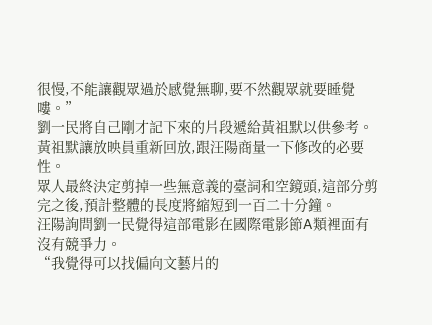很慢,不能讓觀眾過於感覺無聊,要不然觀眾就要睡覺嘍。”
劉一民將自己剛才記下來的片段遞給黃祖默以供參考。
黃祖默讓放映員重新回放,跟汪陽商量一下修改的必要性。
眾人最終決定剪掉一些無意義的臺詞和空鏡頭,這部分剪完之後,預計整體的長度將縮短到一百二十分鐘。
汪陽詢問劉一民覺得這部電影在國際電影節A類裡面有沒有競爭力。
“我覺得可以找偏向文藝片的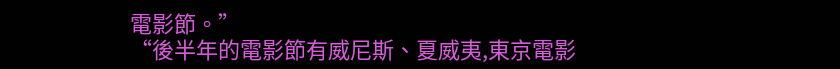電影節。”
“後半年的電影節有威尼斯、夏威夷,東京電影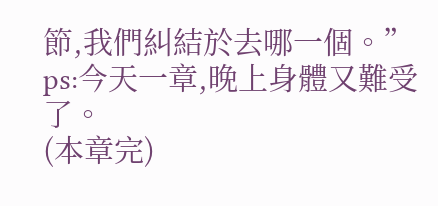節,我們糾結於去哪一個。”
ps:今天一章,晚上身體又難受了。
(本章完)